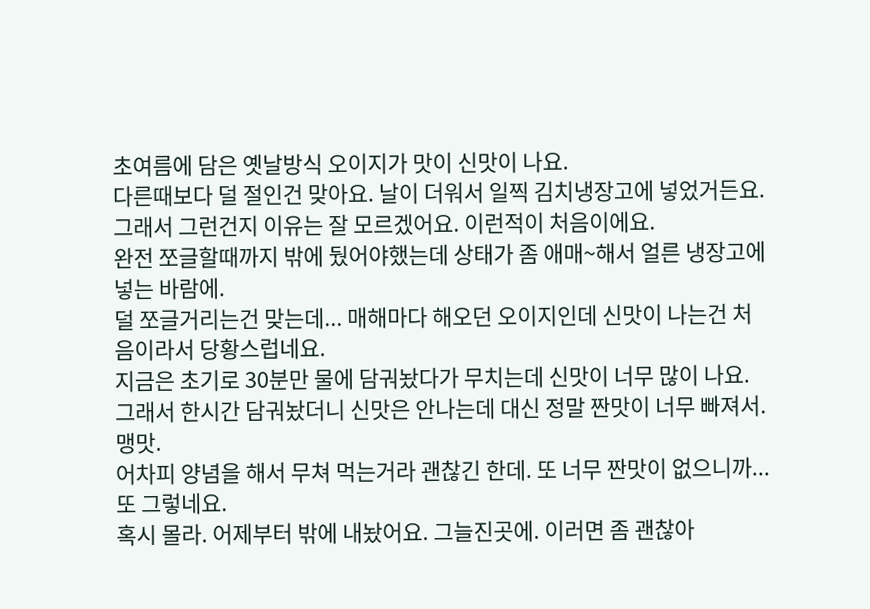초여름에 담은 옛날방식 오이지가 맛이 신맛이 나요.
다른때보다 덜 절인건 맞아요. 날이 더워서 일찍 김치냉장고에 넣었거든요.
그래서 그런건지 이유는 잘 모르겠어요. 이런적이 처음이에요.
완전 쪼글할때까지 밖에 뒀어야했는데 상태가 좀 애매~해서 얼른 냉장고에 넣는 바람에.
덜 쪼글거리는건 맞는데... 매해마다 해오던 오이지인데 신맛이 나는건 처음이라서 당황스럽네요.
지금은 초기로 30분만 물에 담궈놨다가 무치는데 신맛이 너무 많이 나요.
그래서 한시간 담궈놨더니 신맛은 안나는데 대신 정말 짠맛이 너무 빠져서. 맹맛.
어차피 양념을 해서 무쳐 먹는거라 괜찮긴 한데. 또 너무 짠맛이 없으니까... 또 그렇네요.
혹시 몰라. 어제부터 밖에 내놨어요. 그늘진곳에. 이러면 좀 괜찮아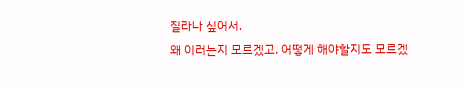질라나 싶어서.
왜 이러는지 모르겠고. 어떻게 해야할지도 모르겠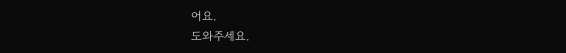어요.
도와주세요.